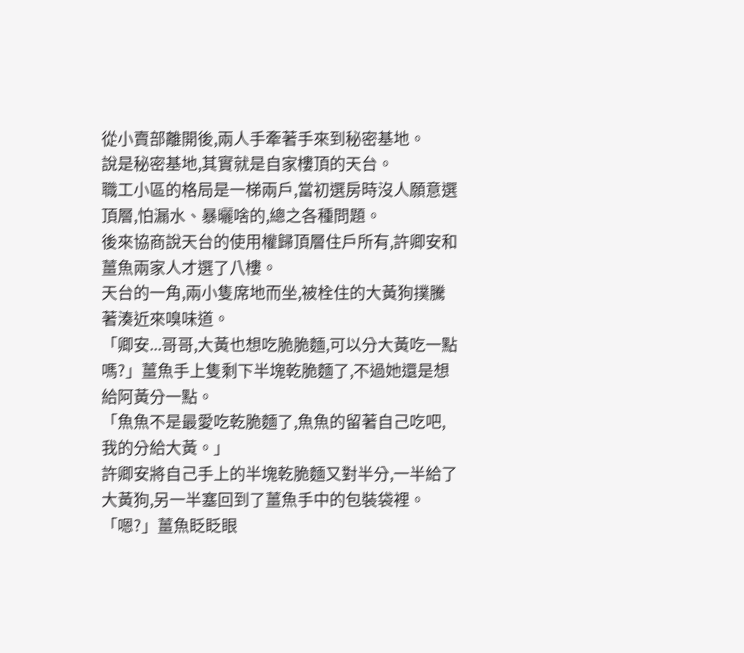從小賣部離開後,兩人手牽著手來到秘密基地。
說是秘密基地,其實就是自家樓頂的天台。
職工小區的格局是一梯兩戶,當初選房時沒人願意選頂層,怕漏水、暴曬啥的,總之各種問題。
後來協商說天台的使用權歸頂層住戶所有,許卿安和薑魚兩家人才選了八樓。
天台的一角,兩小隻席地而坐,被栓住的大黃狗撲騰著湊近來嗅味道。
「卿安...哥哥,大黃也想吃脆脆麵,可以分大黃吃一點嗎?」薑魚手上隻剩下半塊乾脆麵了,不過她還是想給阿黃分一點。
「魚魚不是最愛吃乾脆麵了,魚魚的留著自己吃吧,我的分給大黃。」
許卿安將自己手上的半塊乾脆麵又對半分,一半給了大黃狗,另一半塞回到了薑魚手中的包裝袋裡。
「嗯?」薑魚眨眨眼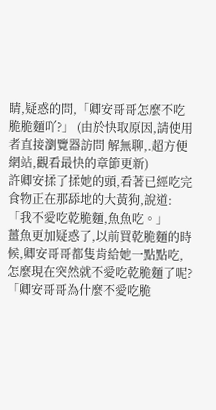睛,疑惑的問,「卿安哥哥怎麼不吃脆脆麵吖?」 (由於快取原因,請使用者直接瀏覽器訪問 解無聊,.超方便 網站,觀看最快的章節更新)
許卿安揉了揉她的頭,看著已經吃完食物正在那舔地的大黃狗,說道:「我不愛吃乾脆麵,魚魚吃。」
薑魚更加疑惑了,以前買乾脆麵的時候,卿安哥哥都隻肯給她一點點吃,怎麼現在突然就不愛吃乾脆麵了呢?
「卿安哥哥為什麼不愛吃脆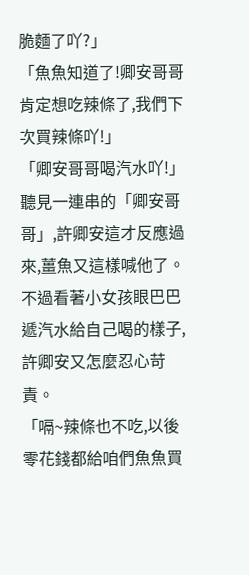脆麵了吖?」
「魚魚知道了!卿安哥哥肯定想吃辣條了,我們下次買辣條吖!」
「卿安哥哥喝汽水吖!」
聽見一連串的「卿安哥哥」,許卿安這才反應過來,薑魚又這樣喊他了。
不過看著小女孩眼巴巴遞汽水給自己喝的樣子,許卿安又怎麼忍心苛責。
「嗝~辣條也不吃,以後零花錢都給咱們魚魚買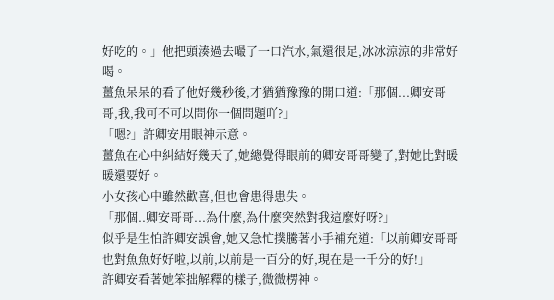好吃的。」他把頭湊過去嘬了一口汽水,氣還很足,冰冰涼涼的非常好喝。
薑魚呆呆的看了他好幾秒後,才猶猶豫豫的開口道:「那個...卿安哥哥,我,我可不可以問你一個問題吖?」
「嗯?」許卿安用眼神示意。
薑魚在心中糾結好幾天了,她總覺得眼前的卿安哥哥變了,對她比對暖暖還要好。
小女孩心中雖然歡喜,但也會患得患失。
「那個..卿安哥哥...為什麼,為什麼突然對我這麼好呀?」
似乎是生怕許卿安誤會,她又急忙撲騰著小手補充道:「以前卿安哥哥也對魚魚好好啦,以前,以前是一百分的好,現在是一千分的好!」
許卿安看著她笨拙解釋的樣子,微微楞神。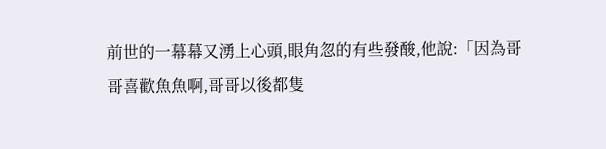前世的一幕幕又湧上心頭,眼角忽的有些發酸,他說:「因為哥哥喜歡魚魚啊,哥哥以後都隻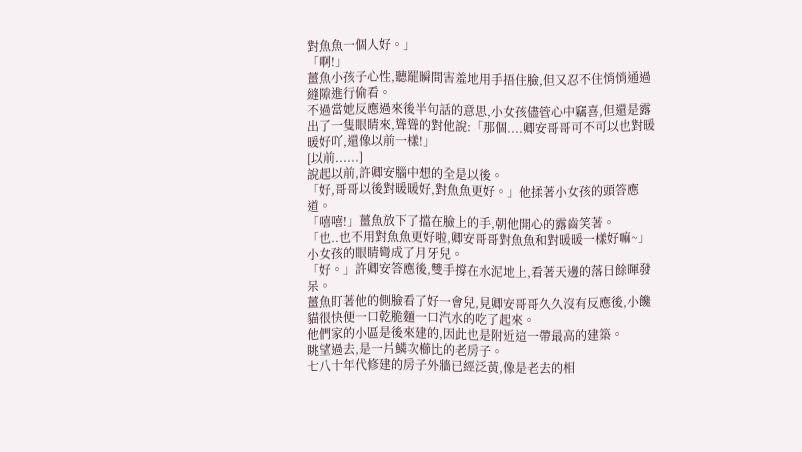對魚魚一個人好。」
「啊!」
薑魚小孩子心性,聽罷瞬間害羞地用手捂住臉,但又忍不住悄悄通過縫隙進行偷看。
不過當她反應過來後半句話的意思,小女孩儘管心中竊喜,但還是露出了一隻眼睛來,聳聳的對他說:「那個....卿安哥哥可不可以也對暖暖好吖,還像以前一樣!」
[以前......]
說起以前,許卿安腦中想的全是以後。
「好,哥哥以後對暖暖好,對魚魚更好。」他揉著小女孩的頭答應道。
「嘻嘻!」薑魚放下了擋在臉上的手,朝他開心的露齒笑著。
「也..也不用對魚魚更好啦,卿安哥哥對魚魚和對暖暖一樣好嘛~」小女孩的眼睛彎成了月牙兒。
「好。」許卿安答應後,雙手撐在水泥地上,看著天邊的落日餘暉發呆。
薑魚盯著他的側臉看了好一會兒,見卿安哥哥久久沒有反應後,小饞貓很快便一口乾脆麵一口汽水的吃了起來。
他們家的小區是後來建的,因此也是附近這一帶最高的建築。
眺望過去,是一片鱗次櫛比的老房子。
七八十年代修建的房子外牆已經泛黃,像是老去的相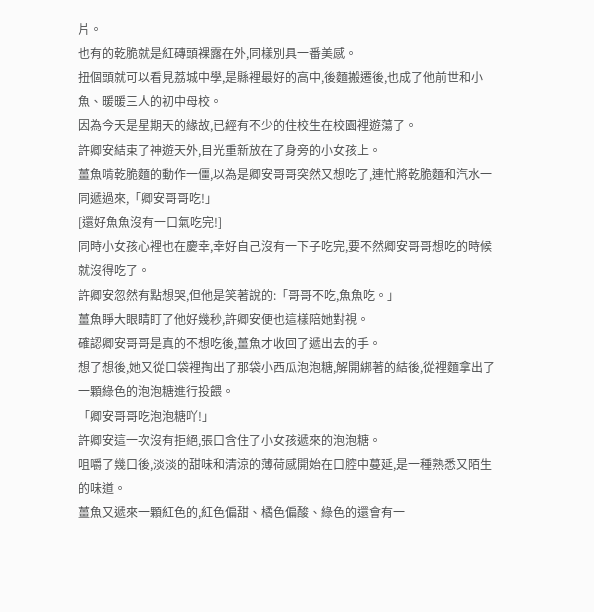片。
也有的乾脆就是紅磚頭裸露在外,同樣別具一番美感。
扭個頭就可以看見荔城中學,是縣裡最好的高中,後麵搬遷後,也成了他前世和小魚、暖暖三人的初中母校。
因為今天是星期天的緣故,已經有不少的住校生在校園裡遊蕩了。
許卿安結束了神遊天外,目光重新放在了身旁的小女孩上。
薑魚啃乾脆麵的動作一僵,以為是卿安哥哥突然又想吃了,連忙將乾脆麵和汽水一同遞過來,「卿安哥哥吃!」
[還好魚魚沒有一口氣吃完!]
同時小女孩心裡也在慶幸,幸好自己沒有一下子吃完,要不然卿安哥哥想吃的時候就沒得吃了。
許卿安忽然有點想哭,但他是笑著說的:「哥哥不吃,魚魚吃。」
薑魚睜大眼睛盯了他好幾秒,許卿安便也這樣陪她對視。
確認卿安哥哥是真的不想吃後,薑魚才收回了遞出去的手。
想了想後,她又從口袋裡掏出了那袋小西瓜泡泡糖,解開綁著的結後,從裡麵拿出了一顆綠色的泡泡糖進行投餵。
「卿安哥哥吃泡泡糖吖!」
許卿安這一次沒有拒絕,張口含住了小女孩遞來的泡泡糖。
咀嚼了幾口後,淡淡的甜味和清涼的薄荷感開始在口腔中蔓延,是一種熟悉又陌生的味道。
薑魚又遞來一顆紅色的,紅色偏甜、橘色偏酸、綠色的還會有一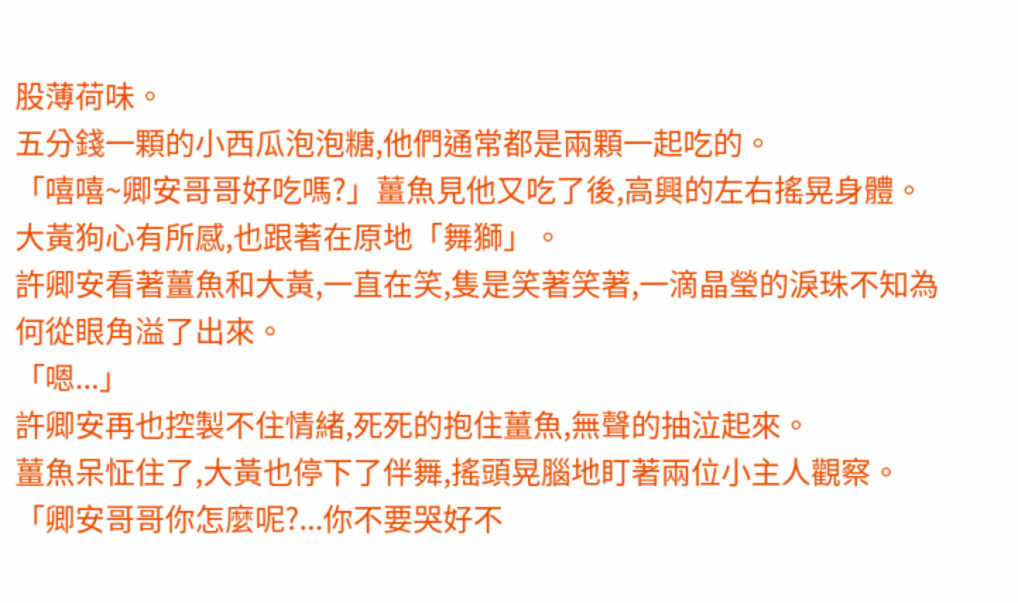股薄荷味。
五分錢一顆的小西瓜泡泡糖,他們通常都是兩顆一起吃的。
「嘻嘻~卿安哥哥好吃嗎?」薑魚見他又吃了後,高興的左右搖晃身體。
大黃狗心有所感,也跟著在原地「舞獅」。
許卿安看著薑魚和大黃,一直在笑,隻是笑著笑著,一滴晶瑩的淚珠不知為何從眼角溢了出來。
「嗯...」
許卿安再也控製不住情緒,死死的抱住薑魚,無聲的抽泣起來。
薑魚呆怔住了,大黃也停下了伴舞,搖頭晃腦地盯著兩位小主人觀察。
「卿安哥哥你怎麼呢?...你不要哭好不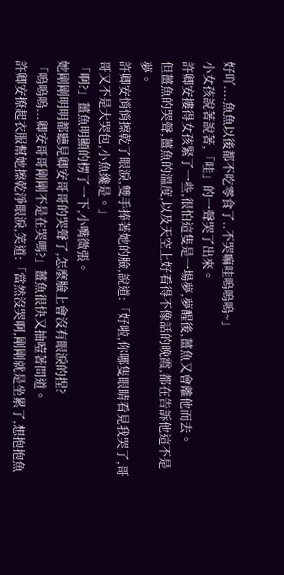好吖....魚魚以後都不吃零食了..不哭嘛哇嗚嗚嗚~」
小女孩說著說著,「哇」的一聲哭了出來。
許卿安摟得女孩緊了一些,很怕這隻是一場夢,夢醒後,薑魚又會離他而去。
但薑魚的哭聲,薑魚的溫度,以及天空上好看得不像話的晚霞,都在告訴他這不是夢。
許卿安悄悄擦乾了眼淚,雙手捧著她的臉,說道:「好啦,你哪隻眼睛看見我哭了,哥哥又不是大哭包,小魚纔是。」
「啊?」薑魚明顯的楞了一下,小嘴微張。
她剛剛明明都聽見卿安哥哥的哭聲了,怎麼臉上會沒有眼淚的捏?
「嗚嗚嗚...卿安哥哥剛剛不是在哭嗎?」薑魚很快又抽噎著問道。
許卿安撩起衣服幫她擦乾淨眼淚,笑道:「當然沒哭啊,剛剛就是坐累了,想抱抱魚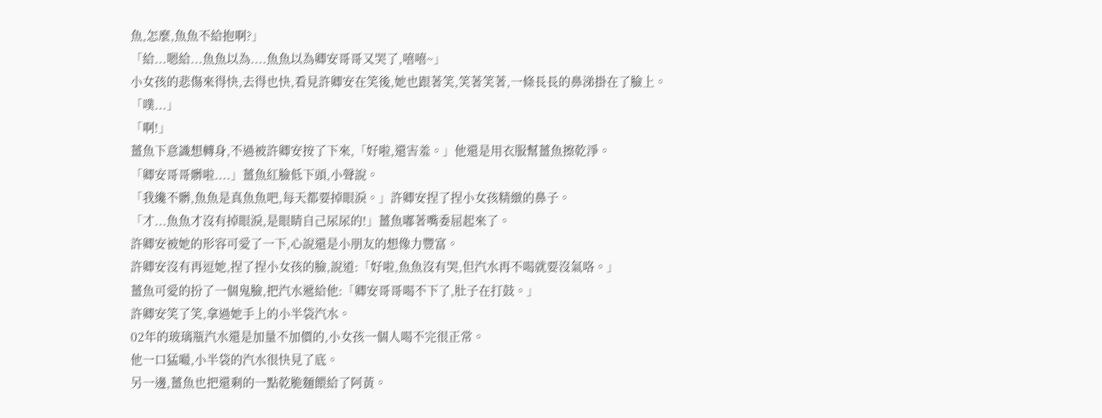魚,怎麼,魚魚不給抱啊?」
「給...嗯給...魚魚以為....魚魚以為卿安哥哥又哭了,嘻嘻~」
小女孩的悲傷來得快,去得也快,看見許卿安在笑後,她也跟著笑,笑著笑著,一條長長的鼻涕掛在了臉上。
「噗...」
「啊!」
薑魚下意識想轉身,不過被許卿安按了下來,「好啦,還害羞。」他還是用衣服幫薑魚擦乾淨。
「卿安哥哥髒啦....」薑魚紅臉低下頭,小聲說。
「我纔不髒,魚魚是真魚魚吧,每天都要掉眼淚。」許卿安捏了捏小女孩精緻的鼻子。
「才...魚魚才沒有掉眼淚,是眼睛自己尿尿的!」薑魚嘟著嘴委屈起來了。
許卿安被她的形容可愛了一下,心說還是小朋友的想像力豐富。
許卿安沒有再逗她,捏了捏小女孩的臉,說道:「好啦,魚魚沒有哭,但汽水再不喝就要沒氣咯。」
薑魚可愛的扮了一個鬼臉,把汽水遞給他:「卿安哥哥喝不下了,肚子在打鼓。」
許卿安笑了笑,拿過她手上的小半袋汽水。
02年的玻璃瓶汽水還是加量不加價的,小女孩一個人喝不完很正常。
他一口猛嘬,小半袋的汽水很快見了底。
另一邊,薑魚也把還剩的一點乾脆麵餵給了阿黃。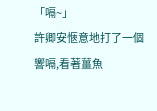「嗝~」
許卿安愜意地打了一個響嗝,看著薑魚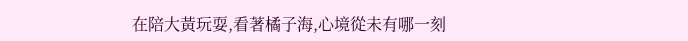在陪大黃玩耍,看著橘子海,心境從未有哪一刻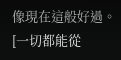像現在這般好過。
[一切都能從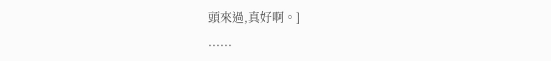頭來過,真好啊。]
......